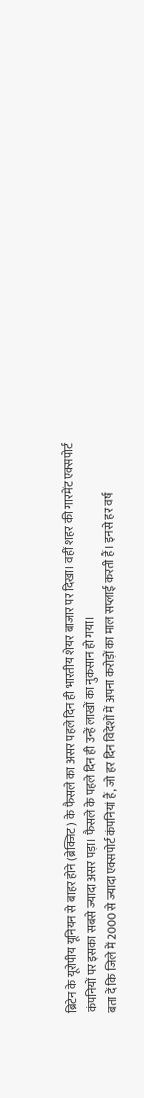ब्रिटेन के यूरोपीय यूनियन से बाहर होने (ब्रेक्जिट) के फैसले का असर पहले दिन ही भारतीय शेयर बाजार पर दिखा। वहीं शहर की गारमेंट एक्सपोर्ट कंपनियों पर इसका सबसे ज्यादा असर पड़ा। फैसले के पहले दिन ही उन्हें लाखों का नुकसान हो गया।
बता दें कि जिले में 2000 से ज्यादा एक्सपोर्ट कंपनियां हैं, जो हर दिन विदेशों में अपना करोड़ों का माल सप्लाई करती हैं। इनसे हर वर्ष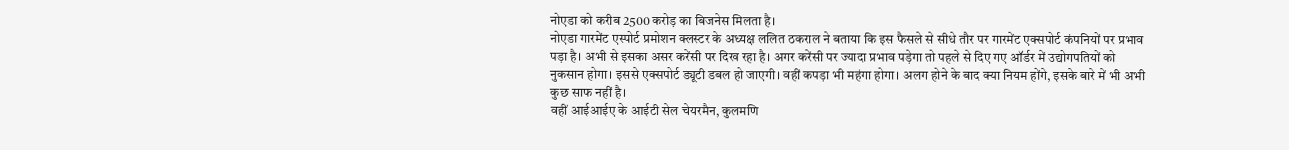नोएडा को करीब 2500 करोड़ का बिजनेस मिलता है।
नोएडा गारमेंट एस्पोर्ट प्रमोशन क्लस्टर के अध्यक्ष ललित ठकराल ने बताया कि इस फैसले से सीधे तौर पर गारमेंट एक्सपोर्ट कंपनियों पर प्रभाव पड़ा है। अभी से इसका असर करेंसी पर दिख रहा है। अगर करेंसी पर ज्यादा प्रभाव पड़ेगा तो पहले से दिए गए ऑर्डर में उद्योगपतियों को नुकसान होगा। इससे एक्सपोर्ट ड्यूटी डबल हो जाएगी। वहीं कपड़ा भी महंगा होगा। अलग होने के बाद क्या नियम होंगे, इसके बारे में भी अभी कुछ साफ नहीं है।
वहीं आईआईए के आईटी सेल चेयरमैन, कुलमणि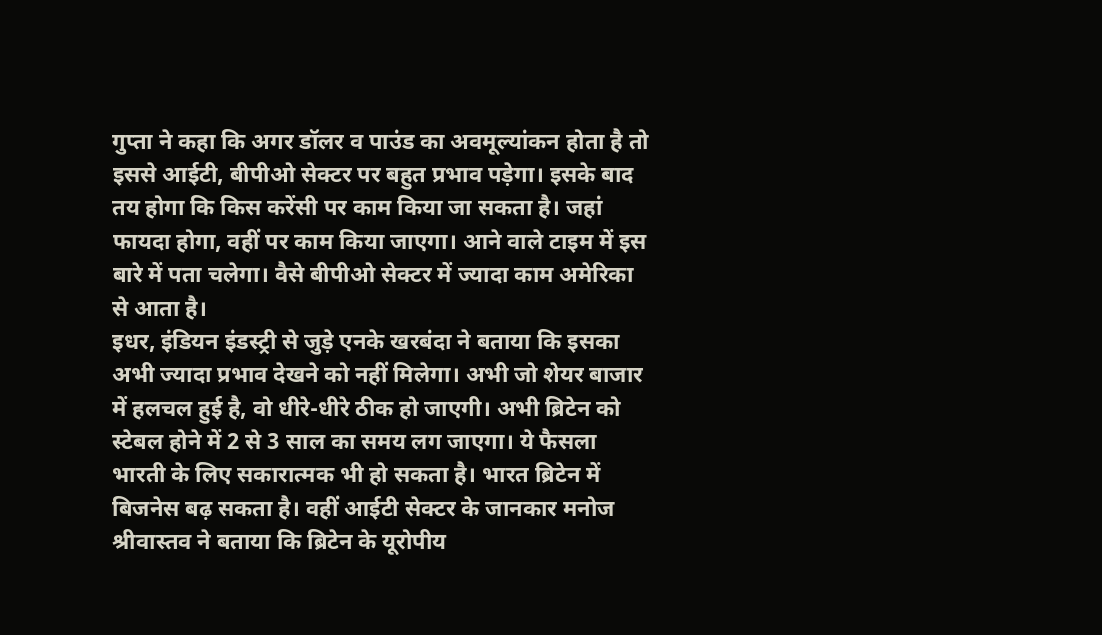गुप्ता ने कहा कि अगर डॉलर व पाउंड का अवमूल्यांकन होता है तो इससे आईटी, बीपीओ सेक्टर पर बहुत प्रभाव पड़ेगा। इसके बाद तय होगा कि किस करेंसी पर काम किया जा सकता है। जहां फायदा होगा, वहीं पर काम किया जाएगा। आने वाले टाइम में इस बारे में पता चलेगा। वैसे बीपीओ सेक्टर में ज्यादा काम अमेरिका से आता है।
इधर, इंडियन इंडस्ट्री से जुड़े एनके खरबंदा ने बताया कि इसका अभी ज्यादा प्रभाव देखने को नहीं मिलेगा। अभी जो शेयर बाजार में हलचल हुई है, वो धीरे-धीरे ठीक हो जाएगी। अभी ब्रिटेन को स्टेबल होने में 2 से 3 साल का समय लग जाएगा। ये फैसला भारती के लिए सकारात्मक भी हो सकता है। भारत ब्रिटेन में बिजनेस बढ़ सकता है। वहीं आईटी सेक्टर के जानकार मनोज श्रीवास्तव ने बताया कि ब्रिटेन के यूरोपीय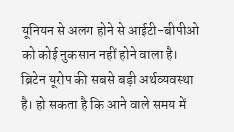यूनियन से अलग होने से आईटी-बीपीओ को कोई नुकसान नहीं होने वाला है। ब्रिटेन यूरोप की सबसे बड़ी अर्थव्यवस्था है। हो सकता है कि आने वाले समय में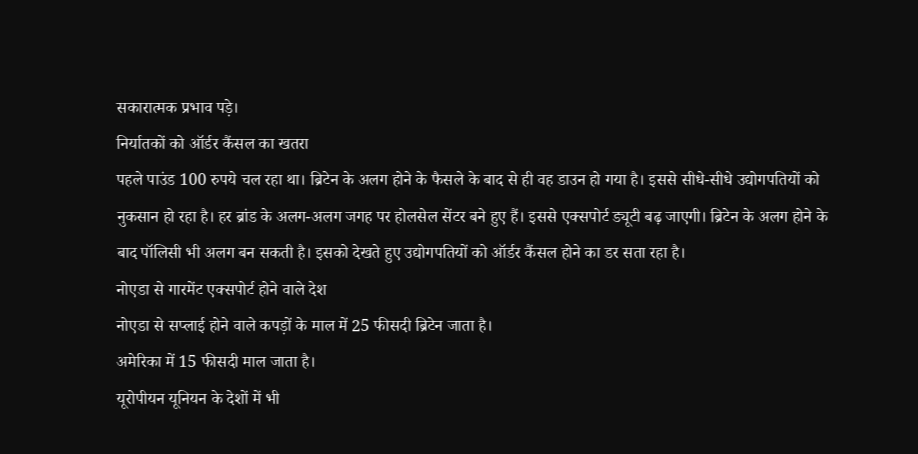सकारात्मक प्रभाव पड़े।
निर्यातकों को ऑर्डर कैंसल का खतरा
पहले पाउंड 100 रुपये चल रहा था। ब्रिटेन के अलग होने के फैसले के बाद से ही वह डाउन हो गया है। इससे सीधे-सीधे उद्योगपतियों को नुकसान हो रहा है। हर ब्रांड के अलग-अलग जगह पर होलसेल सेंटर बने हुए हैं। इससे एक्सपोर्ट ड्यूटी बढ़ जाएगी। ब्रिटेन के अलग होने के बाद पॉलिसी भी अलग बन सकती है। इसको देखते हुए उद्योगपतियों को ऑर्डर कैंसल होने का डर सता रहा है।
नोएडा से गारमेंट एक्सपोर्ट होने वाले देश
नोएडा से सप्लाई होने वाले कपड़ों के माल में 25 फीसदी ब्रिटेन जाता है।
अमेरिका में 15 फीसदी माल जाता है।
यूरोपीयन यूनियन के देशों में भी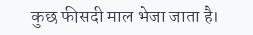कुछ फीसदी माल भेजा जाता है।